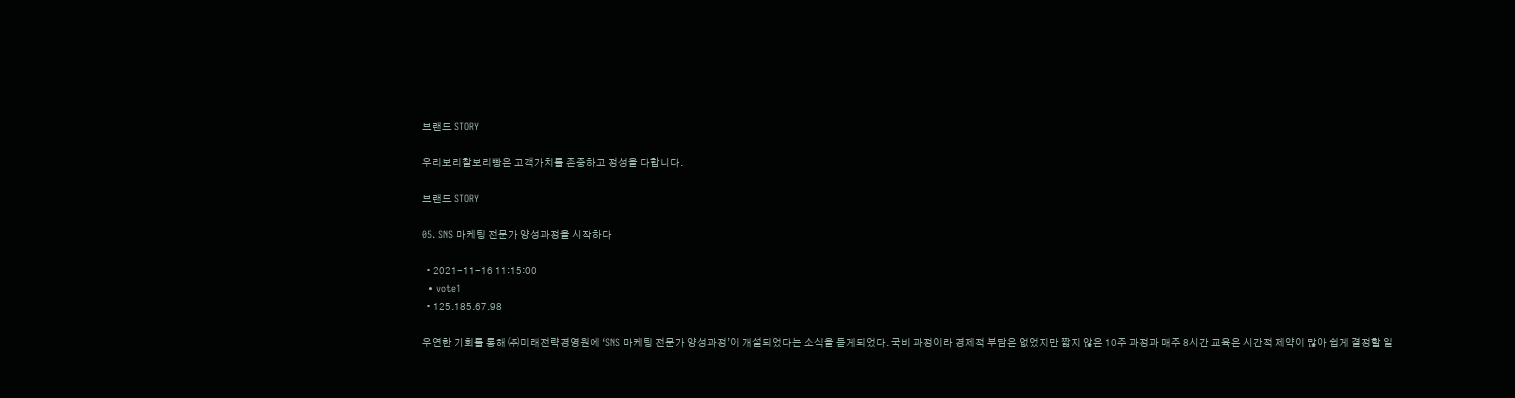브랜드 STORY

우리보리찰보리빵은 고객가치를 존중하고 정성을 다합니다.

브랜드 STORY

05. SNS 마케팅 전문가 양성과정을 시작하다

  • 2021-11-16 11:15:00
  • vote1
  • 125.185.67.98

우연한 기회를 통해 ㈜미래전략경영원에 ‘SNS 마케팅 전문가 양성과정’이 개설되었다는 소식을 듣게되었다. 국비 과정이라 경제적 부담은 없었지만 짧지 않은 10주 과정과 매주 8시간 교육은 시간적 제약이 많아 쉽게 결정할 일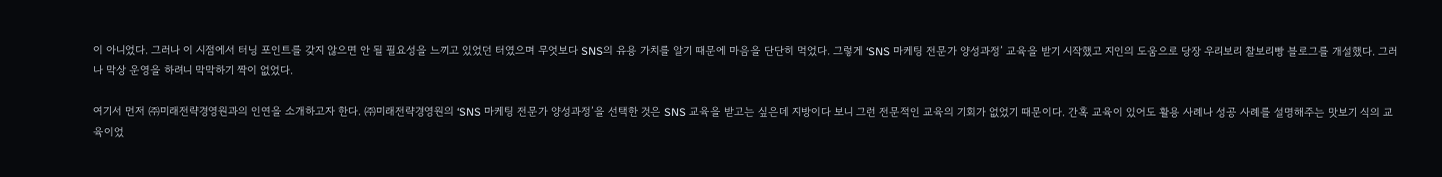이 아니었다. 그러나 이 시점에서 터닝 포인트를 갖지 않으면 안 될 필요성을 느끼고 있었던 터였으며 무엇보다 SNS의 유용 가치를 알기 때문에 마음을 단단히 먹었다. 그렇게 ‘SNS 마케팅 전문가 양성과정’ 교육을 받기 시작했고 지인의 도움으로 당장 우리보리 찰보리빵 블로그를 개설했다. 그러나 막상 운영을 하려니 막막하기 짝이 없었다.

여기서 먼저 ㈜미래전략경영원과의 인연을 소개하고자 한다. ㈜미래전략경영원의 ‘SNS 마케팅 전문가 양성과정’을 선택한 것은 SNS 교육을 받고는 싶은데 지방이다 보니 그런 전문적인 교육의 기회가 없었기 때문이다. 간혹 교육이 있어도 활용 사례나 성공 사례를 설명해주는 맛보기 식의 교육이었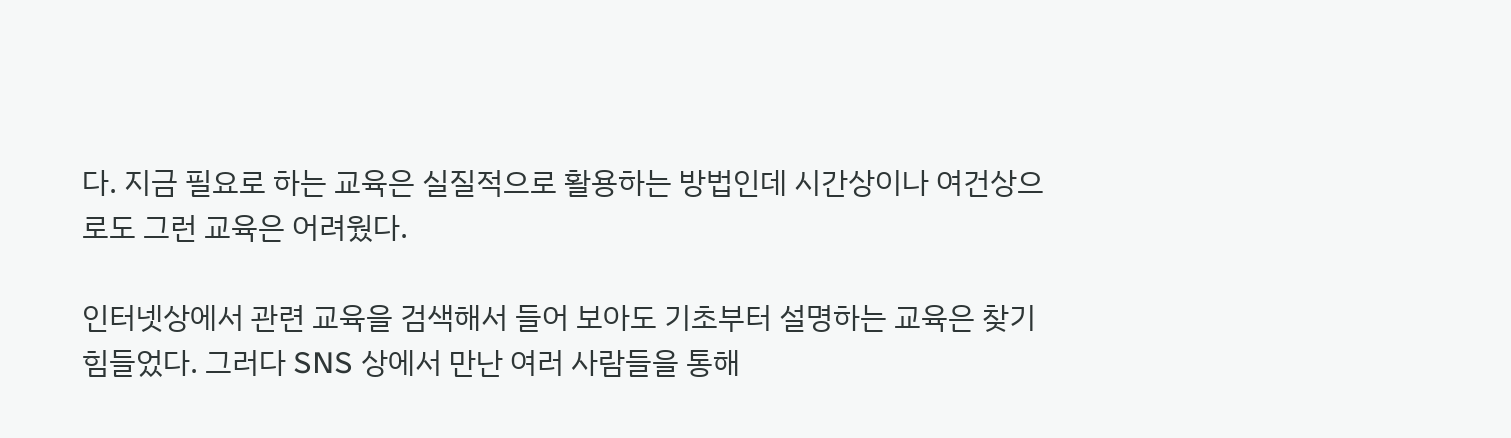다. 지금 필요로 하는 교육은 실질적으로 활용하는 방법인데 시간상이나 여건상으로도 그런 교육은 어려웠다.

인터넷상에서 관련 교육을 검색해서 들어 보아도 기초부터 설명하는 교육은 찾기 힘들었다. 그러다 SNS 상에서 만난 여러 사람들을 통해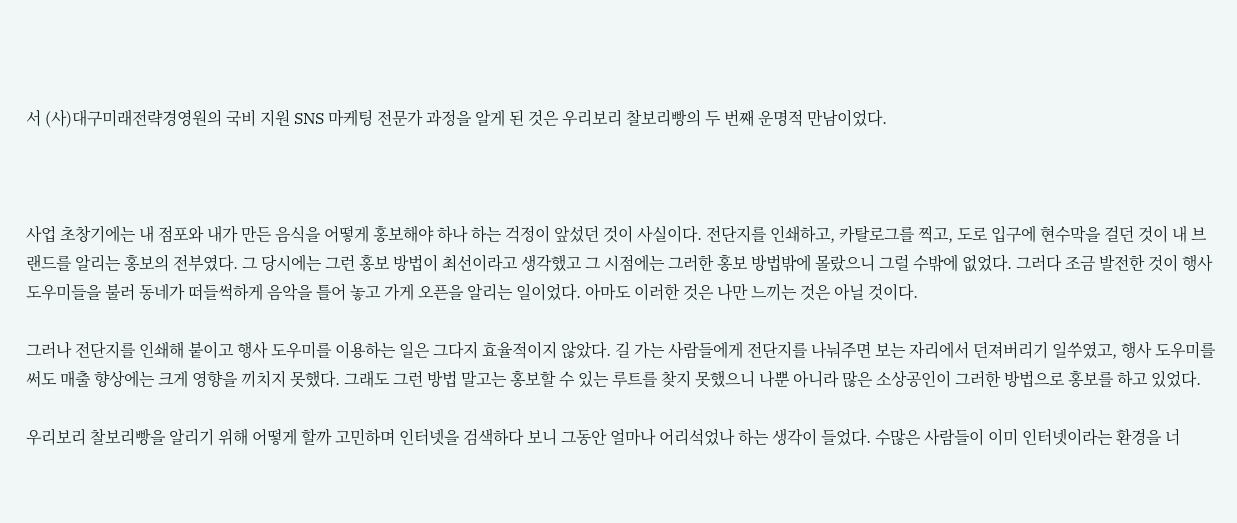서 (사)대구미래전략경영원의 국비 지원 SNS 마케팅 전문가 과정을 알게 된 것은 우리보리 찰보리빵의 두 번째 운명적 만남이었다.



사업 초창기에는 내 점포와 내가 만든 음식을 어떻게 홍보해야 하나 하는 걱정이 앞섰던 것이 사실이다. 전단지를 인쇄하고, 카탈로그를 찍고, 도로 입구에 현수막을 걸던 것이 내 브랜드를 알리는 홍보의 전부였다. 그 당시에는 그런 홍보 방법이 최선이라고 생각했고 그 시점에는 그러한 홍보 방법밖에 몰랐으니 그럴 수밖에 없었다. 그러다 조금 발전한 것이 행사 도우미들을 불러 동네가 떠들썩하게 음악을 틀어 놓고 가게 오픈을 알리는 일이었다. 아마도 이러한 것은 나만 느끼는 것은 아닐 것이다.

그러나 전단지를 인쇄해 붙이고 행사 도우미를 이용하는 일은 그다지 효율적이지 않았다. 길 가는 사람들에게 전단지를 나눠주면 보는 자리에서 던져버리기 일쑤였고, 행사 도우미를 써도 매출 향상에는 크게 영향을 끼치지 못했다. 그래도 그런 방법 말고는 홍보할 수 있는 루트를 찾지 못했으니 나뿐 아니라 많은 소상공인이 그러한 방법으로 홍보를 하고 있었다.

우리보리 찰보리빵을 알리기 위해 어떻게 할까 고민하며 인터넷을 검색하다 보니 그동안 얼마나 어리석었나 하는 생각이 들었다. 수많은 사람들이 이미 인터넷이라는 환경을 너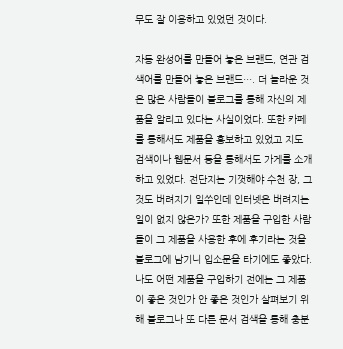무도 잘 이용하고 있었던 것이다.

자동 완성어를 만들어 놓은 브랜드, 연관 검색어를 만들어 놓은 브랜드…. 더 놀라운 것은 많은 사람들이 블로그를 통해 자신의 제품을 알리고 있다는 사실이었다. 또한 카페를 통해서도 제품을 홍보하고 있었고 지도 검색이나 웹문서 등을 통해서도 가게를 소개하고 있었다. 전단지는 기껏해야 수천 장, 그것도 버려지기 일쑤인데 인터넷은 버려지는 일이 없지 않은가? 또한 제품을 구입한 사람들이 그 제품을 사용한 후에 후기라는 것을 블로그에 남기니 입소문을 타기에도 좋았다. 나도 어떤 제품을 구입하기 전에는 그 제품이 좋은 것인가 안 좋은 것인가 살펴보기 위해 블로그나 또 다른 문서 검색을 통해 충분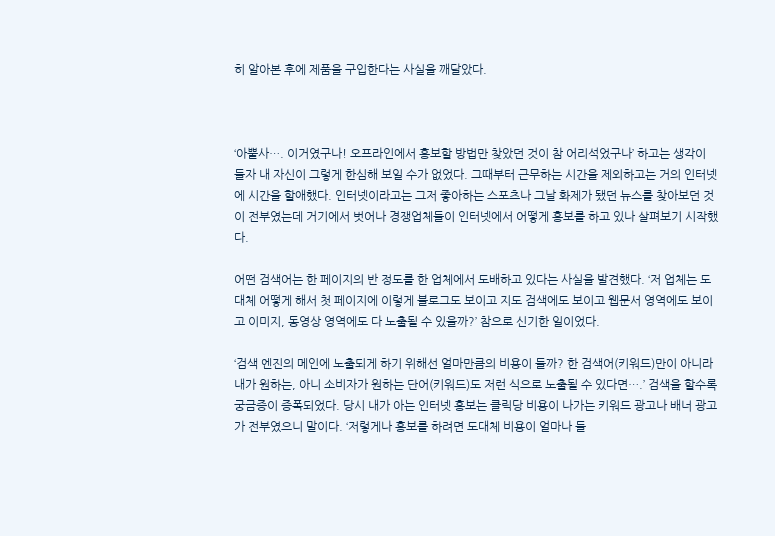히 알아본 후에 제품을 구입한다는 사실을 깨달았다.



‘아뿔사…. 이거였구나! 오프라인에서 홍보할 방법만 찾았던 것이 참 어리석었구나’ 하고는 생각이 들자 내 자신이 그렇게 한심해 보일 수가 없었다. 그때부터 근무하는 시간을 제외하고는 거의 인터넷에 시간을 할애했다. 인터넷이라고는 그저 좋아하는 스포츠나 그날 화제가 됐던 뉴스를 찾아보던 것이 전부였는데 거기에서 벗어나 경쟁업체들이 인터넷에서 어떻게 홍보를 하고 있나 살펴보기 시작했다.

어떤 검색어는 한 페이지의 반 정도를 한 업체에서 도배하고 있다는 사실을 발견했다. ‘저 업체는 도대체 어떻게 해서 첫 페이지에 이렇게 블로그도 보이고 지도 검색에도 보이고 웹문서 영역에도 보이고 이미지, 동영상 영역에도 다 노출될 수 있을까?’ 참으로 신기한 일이었다.

‘검색 엔진의 메인에 노출되게 하기 위해선 얼마만큼의 비용이 들까? 한 검색어(키워드)만이 아니라 내가 원하는, 아니 소비자가 원하는 단어(키워드)도 저런 식으로 노출될 수 있다면….’ 검색을 할수록 궁금증이 증폭되었다. 당시 내가 아는 인터넷 홍보는 클릭당 비용이 나가는 키워드 광고나 배너 광고가 전부였으니 말이다. ‘저렇게나 홍보를 하려면 도대체 비용이 얼마나 들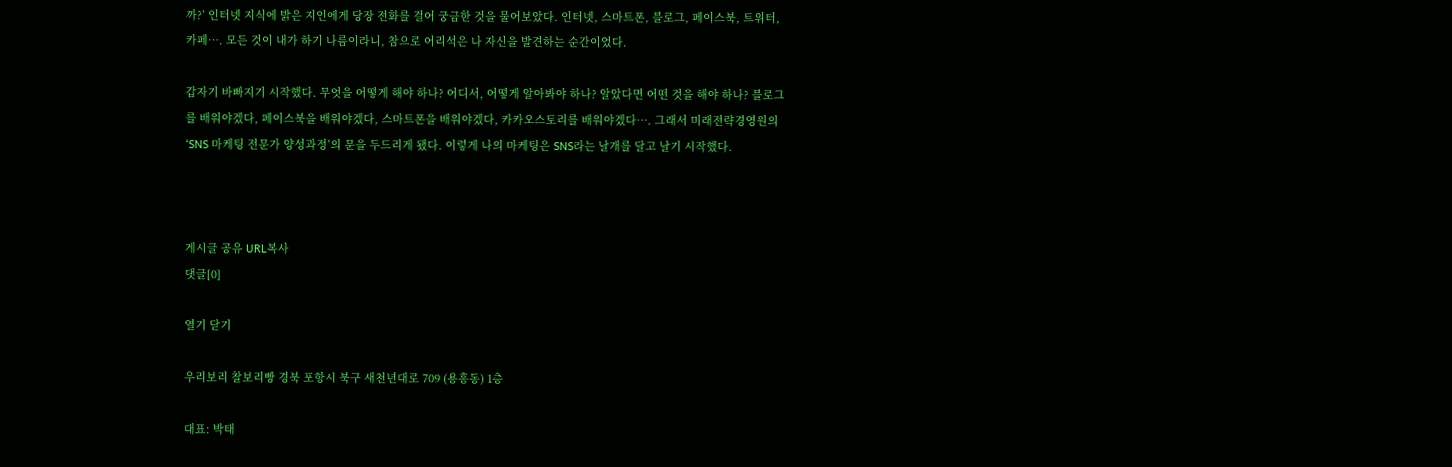까?’ 인터넷 지식에 밝은 지인에게 당장 전화를 걸어 궁금한 것을 물어보았다. 인터넷, 스마트폰, 블로그, 페이스북, 트위터, 카페…. 모든 것이 내가 하기 나름이라니, 참으로 어리석은 나 자신을 발견하는 순간이었다.

갑자기 바빠지기 시작했다. 무엇을 어떻게 해야 하나? 어디서, 어떻게 알아봐야 하나? 알았다면 어떤 것을 해야 하나? 블로그를 배워야겠다, 페이스북을 배워야겠다, 스마트폰을 배워야겠다, 카카오스토리를 배워야겠다…. 그래서 미래전략경영원의 ‘SNS 마케팅 전문가 양성과정’의 문을 두드리게 됐다. 이렇게 나의 마케팅은 SNS라는 날개를 달고 날기 시작했다.



게시글 공유 URL복사
댓글[0]

열기 닫기

우리보리 찰보리빵 경북 포항시 북구 새천년대로 709 (용흥동) 1층

대표: 박태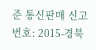준 통신판매 신고번호: 2015-경북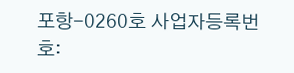포항-0260호 사업자등록번호: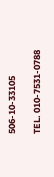506-10-33105

TEL. 010-7531-0788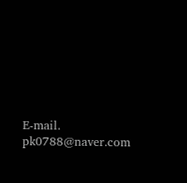E-mail. pk0788@naver.com